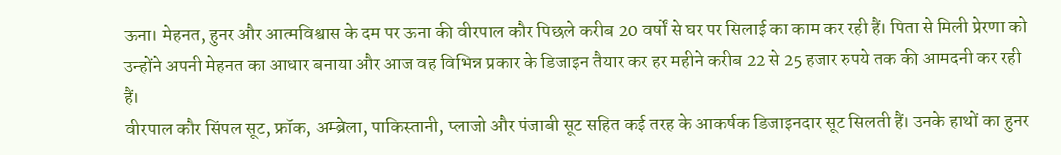ऊना। मेहनत, हुनर और आत्मविश्वास के दम पर ऊना की वीरपाल कौर पिछले करीब 20 वर्षों से घर पर सिलाई का काम कर रही हैं। पिता से मिली प्रेरणा को उन्होंने अपनी मेहनत का आधार बनाया और आज वह विभिन्न प्रकार के डिजाइन तैयार कर हर महीने करीब 22 से 25 हजार रुपये तक की आमदनी कर रही हैं।
वीरपाल कौर सिंपल सूट, फ्रॉक, अम्ब्रेला, पाकिस्तानी, प्लाजो और पंजाबी सूट सहित कई तरह के आकर्षक डिजाइनदार सूट सिलती हैं। उनके हाथों का हुनर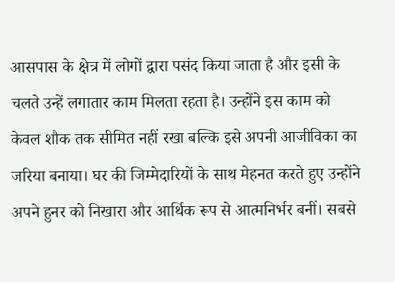आसपास के क्षेत्र में लोगों द्वारा पसंद किया जाता है और इसी के चलते उन्हें लगातार काम मिलता रहता है। उन्होंने इस काम को केवल शौक तक सीमित नहीं रखा बल्कि इसे अपनी आजीविका का जरिया बनाया। घर की जिम्मेदारियों के साथ मेहनत करते हुए उन्होंने अपने हुनर को निखारा और आर्थिक रूप से आत्मनिर्भर बनीं। सबसे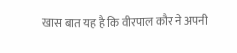खास बात यह है कि वीरपाल कौर ने अपनी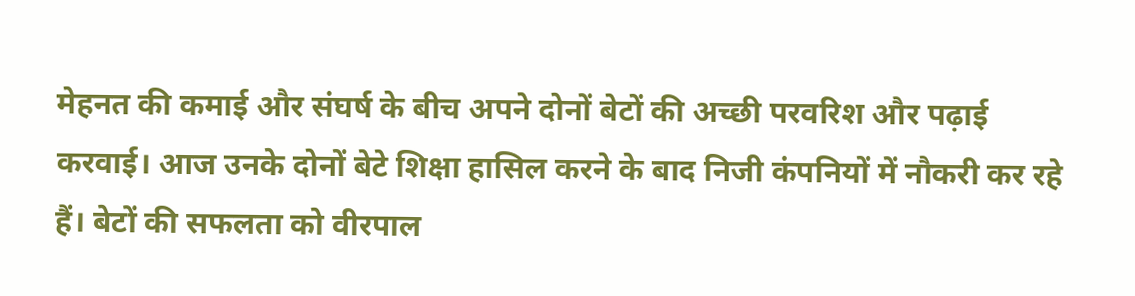मेहनत की कमाई और संघर्ष के बीच अपने दोनों बेटों की अच्छी परवरिश और पढ़ाई करवाई। आज उनके दोनों बेटे शिक्षा हासिल करने के बाद निजी कंपनियों में नौकरी कर रहे हैं। बेटों की सफलता को वीरपाल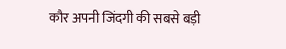कौर अपनी जिंदगी की सबसे बड़ी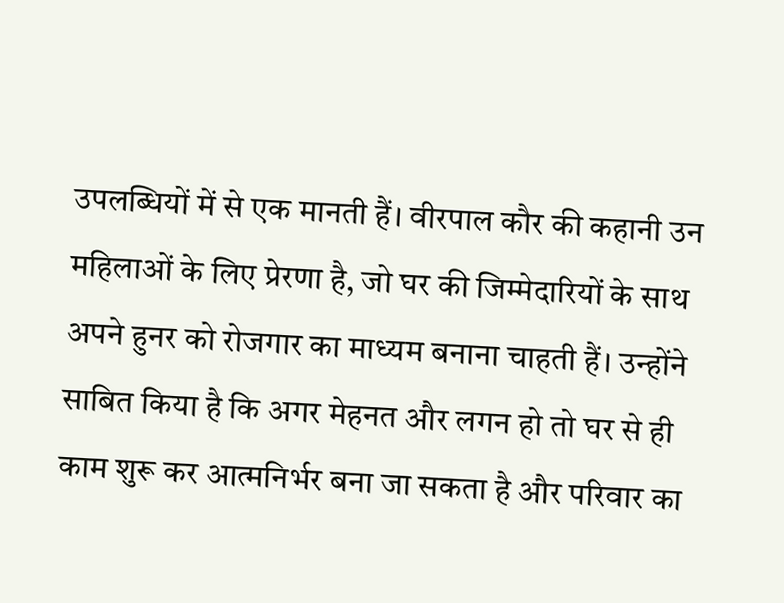उपलब्धियों में से एक मानती हैं। वीरपाल कौर की कहानी उन महिलाओं के लिए प्रेरणा है, जो घर की जिम्मेदारियों के साथ अपने हुनर को रोजगार का माध्यम बनाना चाहती हैं। उन्होंने साबित किया है कि अगर मेहनत और लगन हो तो घर से ही काम शुरू कर आत्मनिर्भर बना जा सकता है और परिवार का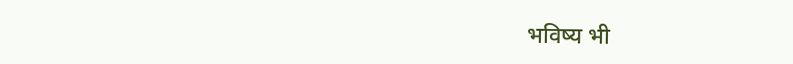भविष्य भी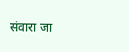संवारा जा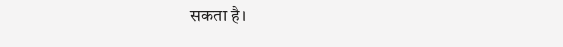सकता है।